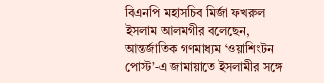বিএনপি মহাসচিব মির্জা ফখরুল ইসলাম আলমগীর বলেছেন, আন্তর্জাতিক গণমাধ্যম ‘ওয়াশিংটন পোস্ট’-এ জামায়াতে ইসলামীর সঙ্গে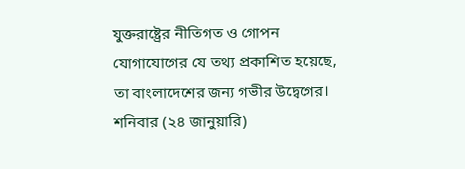যুক্তরাষ্ট্রের নীতিগত ও গোপন যোগাযোগের যে তথ্য প্রকাশিত হয়েছে, তা বাংলাদেশের জন্য গভীর উদ্বেগের। শনিবার (২৪ জানুয়ারি)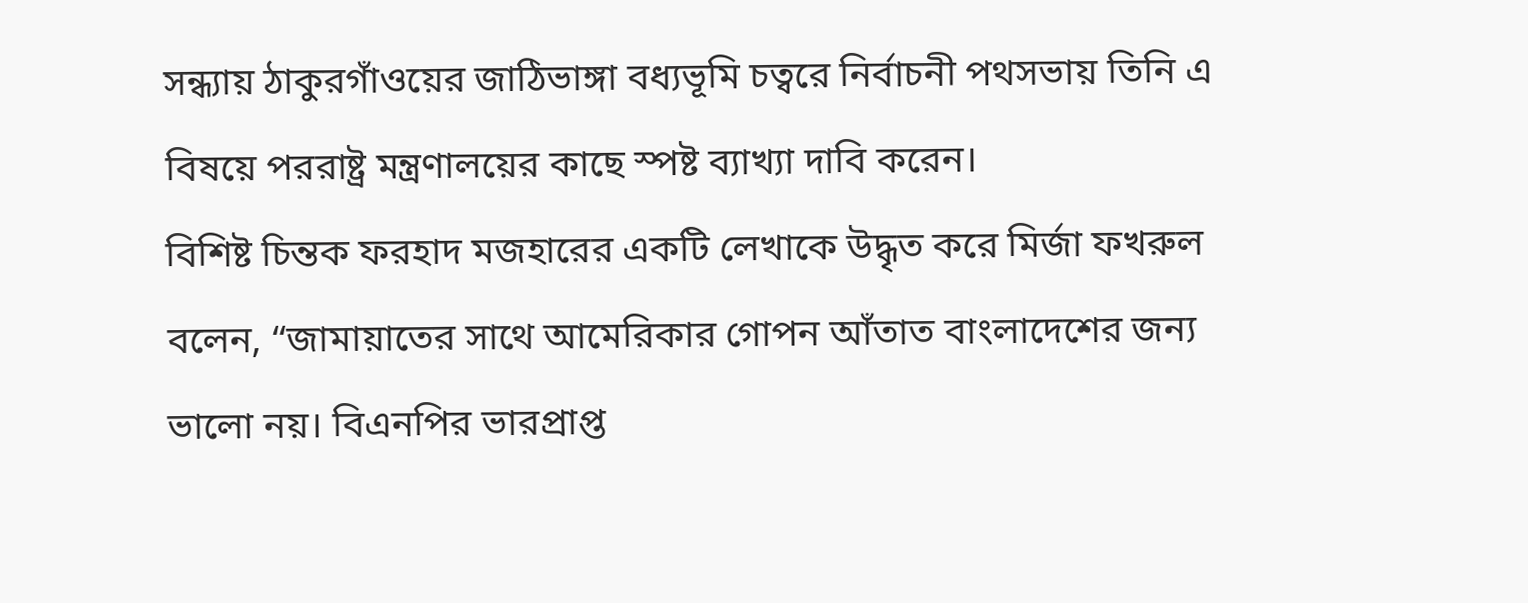সন্ধ্যায় ঠাকুরগাঁওয়ের জাঠিভাঙ্গা বধ্যভূমি চত্বরে নির্বাচনী পথসভায় তিনি এ বিষয়ে পররাষ্ট্র মন্ত্রণালয়ের কাছে স্পষ্ট ব্যাখ্যা দাবি করেন।
বিশিষ্ট চিন্তক ফরহাদ মজহারের একটি লেখাকে উদ্ধৃত করে মির্জা ফখরুল বলেন, “জামায়াতের সাথে আমেরিকার গোপন আঁতাত বাংলাদেশের জন্য ভালো নয়। বিএনপির ভারপ্রাপ্ত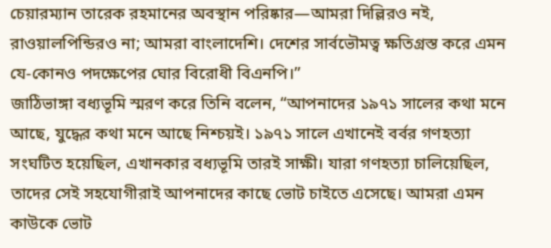চেয়ারম্যান তারেক রহমানের অবস্থান পরিষ্কার—আমরা দিল্লিরও নই, রাওয়ালপিন্ডিরও না; আমরা বাংলাদেশি। দেশের সার্বভৌমত্ব ক্ষতিগ্রস্ত করে এমন যে-কোনও পদক্ষেপের ঘোর বিরোধী বিএনপি।”
জাঠিভাঙ্গা বধ্যভূমি স্মরণ করে তিনি বলেন, “আপনাদের ১৯৭১ সালের কথা মনে আছে, যুদ্ধের কথা মনে আছে নিশ্চয়ই। ১৯৭১ সালে এখানেই বর্বর গণহত্যা সংঘটিত হয়েছিল, এখানকার বধ্যভূমি তারই সাক্ষী। যারা গণহত্যা চালিয়েছিল, তাদের সেই সহযোগীরাই আপনাদের কাছে ভোট চাইতে এসেছে। আমরা এমন কাউকে ভোট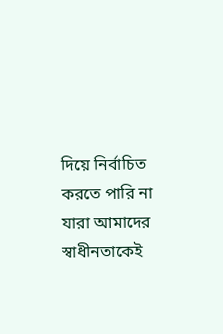দিয়ে নির্বাচিত করতে পারি না যারা আমাদের স্বাধীনতাকেই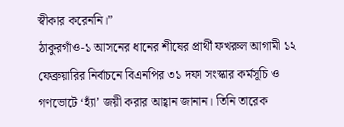স্বীকার করেননি।”
ঠাকুরগাঁও-১ আসনের ধানের শীষের প্রার্থী ফখরুল আগামী ১২ ফেব্রুয়ারির নির্বাচনে বিএনপির ৩১ দফা সংস্কার কর্মসূচি ও গণভোটে ‘হ্যাঁ’ জয়ী করার আহ্বান জানান। তিনি তারেক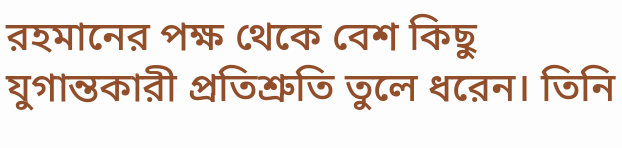রহমানের পক্ষ থেকে বেশ কিছু যুগান্তকারী প্রতিশ্রুতি তুলে ধরেন। তিনি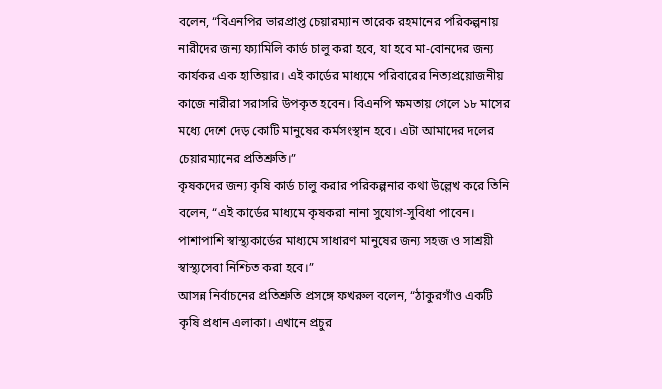বলেন, “বিএনপির ভারপ্রাপ্ত চেয়ারম্যান তারেক রহমানের পরিকল্পনায় নারীদের জন্য ফ্যামিলি কার্ড চালু করা হবে, যা হবে মা-বোনদের জন্য কার্যকর এক হাতিয়ার। এই কার্ডের মাধ্যমে পরিবারের নিত্যপ্রয়োজনীয় কাজে নারীরা সরাসরি উপকৃত হবেন। বিএনপি ক্ষমতায় গেলে ১৮ মাসের মধ্যে দেশে দেড় কোটি মানুষের কর্মসংস্থান হবে। এটা আমাদের দলের চেয়ারম্যানের প্রতিশ্রুতি।”
কৃষকদের জন্য কৃষি কার্ড চালু করার পরিকল্পনার কথা উল্লেখ করে তিনি বলেন, “এই কার্ডের মাধ্যমে কৃষকরা নানা সুযোগ-সুবিধা পাবেন। পাশাপাশি স্বাস্থ্যকার্ডের মাধ্যমে সাধারণ মানুষের জন্য সহজ ও সাশ্রয়ী স্বাস্থ্যসেবা নিশ্চিত করা হবে।”
আসন্ন নির্বাচনের প্রতিশ্রুতি প্রসঙ্গে ফখরুল বলেন, “ঠাকুরগাঁও একটি কৃষি প্রধান এলাকা। এখানে প্রচুর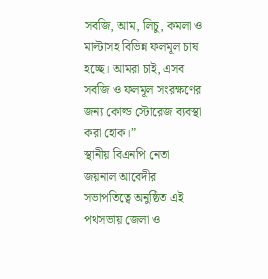সবজি, আম, লিচু, কমলা ও মাল্টাসহ বিভিন্ন ফলমূল চাষ হচ্ছে। আমরা চাই, এসব সবজি ও ফলমূল সংরক্ষণের জন্য কোল্ড স্টোরেজ ব্যবস্থা করা হোক।”
স্থানীয় বিএনপি নেতা জয়নাল আবেদীর সভাপতিত্বে অনুষ্ঠিত এই পথসভায় জেলা ও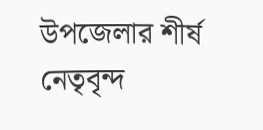উপজেলার শীর্ষ নেতৃবৃন্দ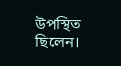উপস্থিত ছিলেন।